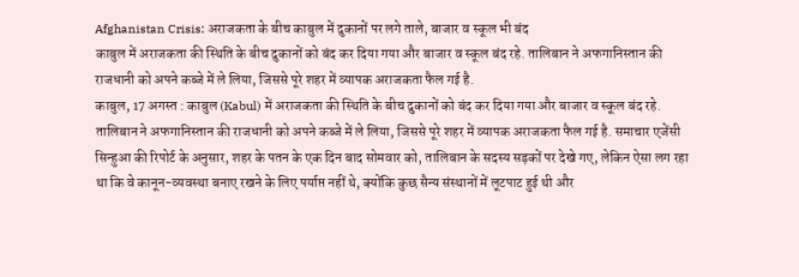Afghanistan Crisis: अराजकता के बीच काबुल में दुकानों पर लगे ताले, बाजार व स्कूल भी बंद
काबुल में अराजकता की स्थिति के बीच दुकानों को बंद कर दिया गया और बाजार व स्कूल बंद रहे. तालिबान ने अफगानिस्तान की राजधानी को अपने कब्जे में ले लिया, जिससे पूरे शहर में व्यापक अराजकता फैल गई है.
काबुल, 17 अगस्त : काबुल (Kabul) में अराजकता की स्थिति के बीच दुकानों को बंद कर दिया गया और बाजार व स्कूल बंद रहे. तालिबान ने अफगानिस्तान की राजधानी को अपने कब्जे में ले लिया, जिससे पूरे शहर में व्यापक अराजकता फैल गई है. समाचार एजेंसी सिन्हुआ की रिपोर्ट के अनुसार, शहर के पतन के एक दिन बाद सोमवार को, तालिबान के सदस्य सड़कों पर देखे गए, लेकिन ऐसा लग रहा था कि वे कानून-व्यवस्था बनाए रखने के लिए पर्याप्त नहीं थे, क्योंकि कुछ सैन्य संस्थानों में लूटपाट हुई थी और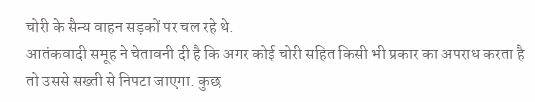चोरी के सैन्य वाहन सड़कों पर चल रहे थे.
आतंकवादी समूह ने चेतावनी दी है कि अगर कोई चोरी सहित किसी भी प्रकार का अपराध करता है तो उससे सख्ती से निपटा जाएगा. कुछ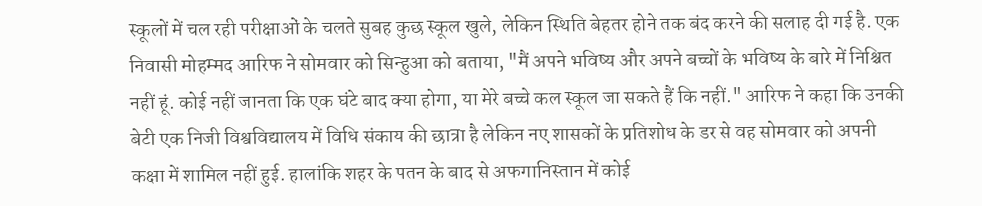स्कूलों में चल रही परीक्षाओं के चलते सुबह कुछ स्कूल खुले, लेकिन स्थिति बेहतर होने तक बंद करने की सलाह दी गई है. एक निवासी मोहम्मद आरिफ ने सोमवार को सिन्हुआ को बताया, "मैं अपने भविष्य और अपने बच्चों के भविष्य के बारे में निश्चित नहीं हूं. कोई नहीं जानता कि एक घंटे बाद क्या होगा, या मेरे बच्चे कल स्कूल जा सकते हैं कि नहीं." आरिफ ने कहा कि उनकी बेटी एक निजी विश्वविद्यालय में विधि संकाय की छात्रा है लेकिन नए शासकों के प्रतिशोध के डर से वह सोमवार को अपनी कक्षा में शामिल नहीं हुई. हालांकि शहर के पतन के बाद से अफगानिस्तान में कोई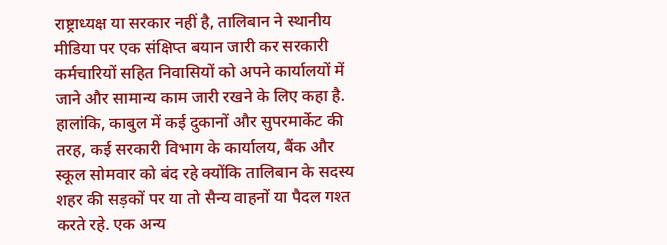राष्ट्राध्यक्ष या सरकार नहीं है, तालिबान ने स्थानीय मीडिया पर एक संक्षिप्त बयान जारी कर सरकारी कर्मचारियों सहित निवासियों को अपने कार्यालयों में जाने और सामान्य काम जारी रखने के लिए कहा है.
हालांकि, काबुल में कई दुकानों और सुपरमार्केट की तरह, कई सरकारी विभाग के कार्यालय, बैंक और स्कूल सोमवार को बंद रहे क्योंकि तालिबान के सदस्य शहर की सड़कों पर या तो सैन्य वाहनों या पैदल गश्त करते रहे. एक अन्य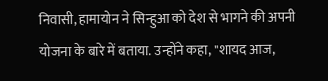निवासी, हामायोन ने सिन्हुआ को देश से भागने की अपनी योजना के बारे में बताया. उन्होंने कहा, "शायद आज,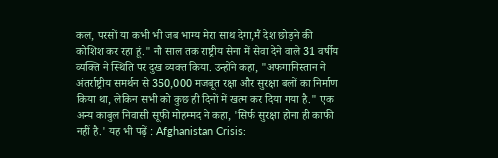कल, परसों या कभी भी जब भाग्य मेरा साथ देगा,मैं देश छोड़ने की कोशिश कर रहा हूं." नौ साल तक राष्ट्रीय सेना में सेवा देने वाले 31 वर्षीय व्यक्ति ने स्थिति पर दुख व्यक्त किया. उन्होंने कहा, "अफगानिस्तान ने अंतर्राष्ट्रीय समर्थन से 350,000 मजबूत रक्षा और सुरक्षा बलों का निर्माण किया था, लेकिन सभी को कुछ ही दिनों में खत्म कर दिया गया है." एक अन्य काबुल निवासी सूफी मोहम्मद ने कहा, 'सिर्फ सुरक्षा होना ही काफी नहीं है.' यह भी पढ़ें : Afghanistan Crisis: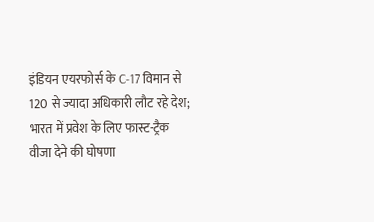इंडियन एयरफोर्स के C-17 विमान से 120 से ज्यादा अधिकारी लौट रहे देश; भारत में प्रवेश के लिए फास्ट-ट्रैक वीजा देने की घोषणा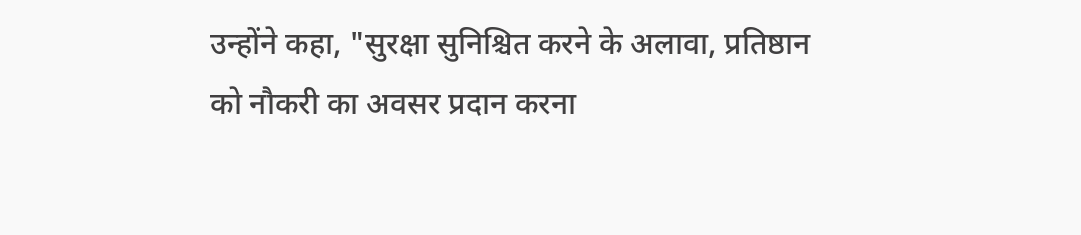उन्होंने कहा, "सुरक्षा सुनिश्चित करने के अलावा, प्रतिष्ठान को नौकरी का अवसर प्रदान करना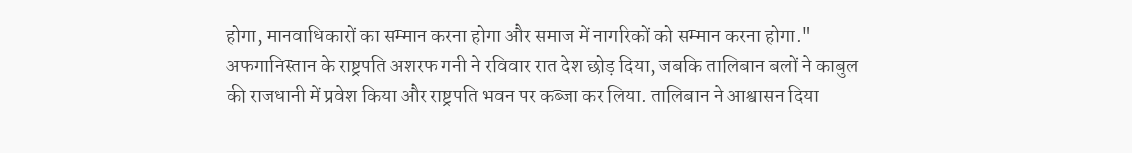होगा, मानवाधिकारों का सम्मान करना होगा और समाज में नागरिकों को सम्मान करना होगा." अफगानिस्तान के राष्ट्रपति अशरफ गनी ने रविवार रात देश छोड़ दिया, जबकि तालिबान बलों ने काबुल की राजधानी में प्रवेश किया और राष्ट्रपति भवन पर कब्जा कर लिया. तालिबान ने आश्वासन दिया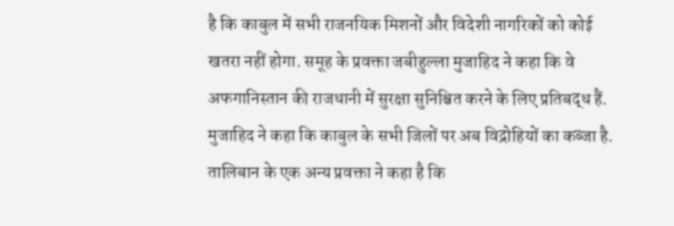है कि काबुल में सभी राजनयिक मिशनों और विदेशी नागरिकों को कोई खतरा नहीं होगा. समूह के प्रवक्ता जबीहुल्ला मुजाहिद ने कहा कि वे अफगानिस्तान की राजधानी में सुरक्षा सुनिश्चित करने के लिए प्रतिबद्ध हैं. मुजाहिद ने कहा कि काबुल के सभी जिलों पर अब विद्रोहियों का कब्जा है. तालिबान के एक अन्य प्रवक्ता ने कहा है कि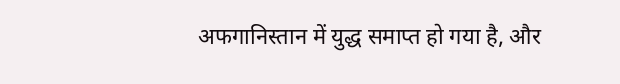अफगानिस्तान में युद्ध समाप्त हो गया है, और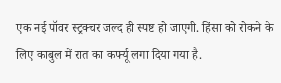एक नई पॉवर स्ट्रक्चर जल्द ही स्पष्ट हो जाएगी. हिंसा को रोकने के लिए काबुल में रात का कर्फ्यू लगा दिया गया है.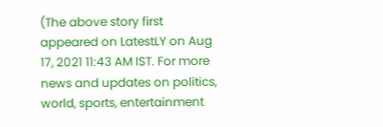(The above story first appeared on LatestLY on Aug 17, 2021 11:43 AM IST. For more news and updates on politics, world, sports, entertainment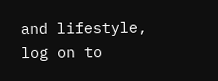and lifestyle, log on to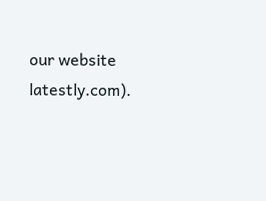our website latestly.com).